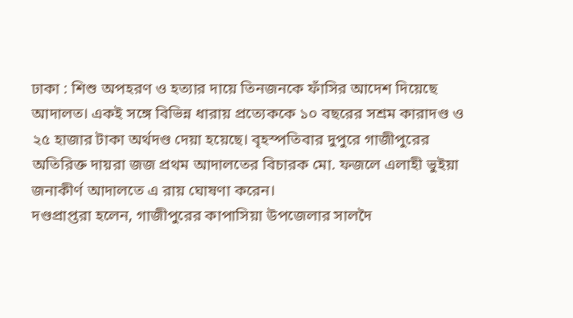ঢাকা : শিশু অপহরণ ও হত্যার দায়ে তিনজনকে ফাঁসির আদেশ দিয়েছে আদালত। একই সঙ্গে বিভিন্ন ধারায় প্রত্যেককে ১০ বছরের সশ্রম কারাদণ্ড ও ২৫ হাজার টাকা অর্থদণ্ড দেয়া হয়েছে। বৃহস্পতিবার দুপুরে গাজীপুরের অতিরিক্ত দায়রা জজ প্রথম আদালতের বিচারক মো. ফজলে এলাহী ভুইয়া জনাকীর্ণ আদালতে এ রায় ঘোষণা করেন।
দণ্ডপ্রাপ্তরা হলেন, গাজীপুরের কাপাসিয়া উপজেলার সালদৈ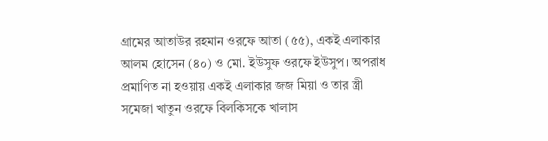গ্রামের আতাউর রহমান ওরফে আতা (৫৫), একই এলাকার আলম হোসেন (৪০) ও মো. ইউসুফ ওরফে ইউসুপ। অপরাধ প্রমাণিত না হওয়ায় একই এলাকার জজ মিয়া ও তার স্ত্রী সমেজা খাতুন ওরফে বিলকিসকে খালাস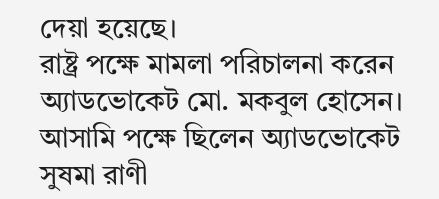দেয়া হয়েছে।
রাষ্ট্র পক্ষে মামলা পরিচালনা করেন অ্যাডভোকেট মো. মকবুল হোসেন। আসামি পক্ষে ছিলেন অ্যাডভোকেট সুষমা রাণী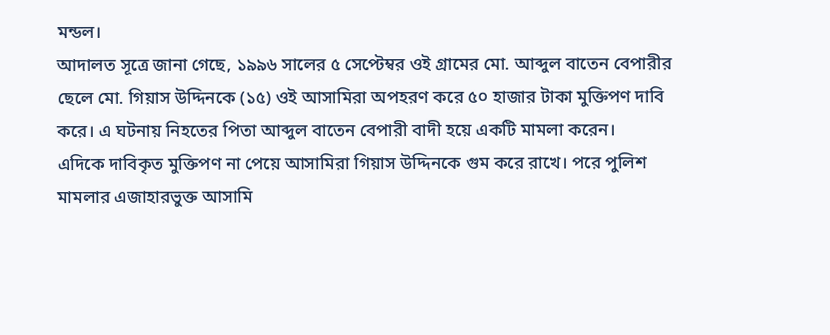মন্ডল।
আদালত সূত্রে জানা গেছে, ১৯৯৬ সালের ৫ সেপ্টেম্বর ওই গ্রামের মো. আব্দুল বাতেন বেপারীর ছেলে মো. গিয়াস উদ্দিনকে (১৫) ওই আসামিরা অপহরণ করে ৫০ হাজার টাকা মুক্তিপণ দাবি করে। এ ঘটনায় নিহতের পিতা আব্দুল বাতেন বেপারী বাদী হয়ে একটি মামলা করেন।
এদিকে দাবিকৃত মুক্তিপণ না পেয়ে আসামিরা গিয়াস উদ্দিনকে গুম করে রাখে। পরে পুলিশ মামলার এজাহারভুক্ত আসামি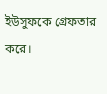ইউসুফকে গ্রেফতার করে।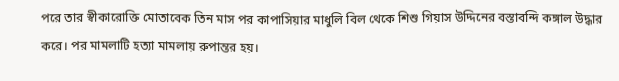পরে তার স্বীকারোক্তি মোতাবেক তিন মাস পর কাপাসিয়ার মাধুলি বিল থেকে শিশু গিয়াস উদ্দিনের বস্তাবন্দি কঙ্গাল উদ্ধার করে। পর মামলাটি হত্যা মামলায় রুপান্তর হয়।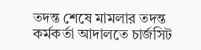তদন্ত শেষে মামলার তদন্ত কর্মকর্তা আদালতে চার্জসিট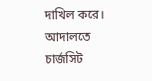দাখিল করে। আদালতে চার্জসিট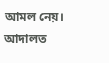আমল নেয়। আদালত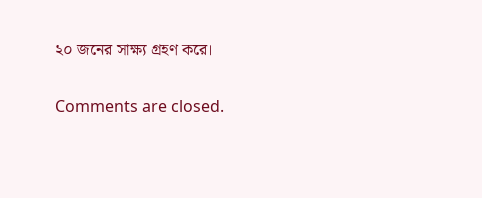২০ জনের সাক্ষ্য গ্রহণ করে।

Comments are closed.